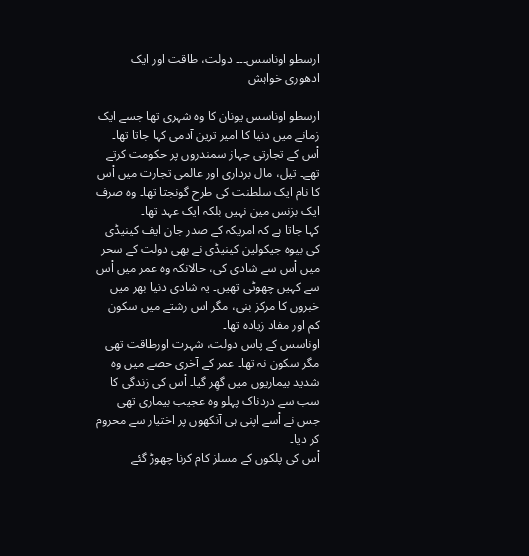ارسطو اوناسس۔۔۔ دولت، طاقت اور ایک ادھوری خواہش

ارسطو اوناسس یونان کا وہ شہری تھا جسے ایک زمانے میں دنیا کا امیر ترین آدمی کہا جاتا تھا۔ اْس کے تجارتی جہاز سمندروں پر حکومت کرتے تھے۔ تیل، مال برداری اور عالمی تجارت میں اْس کا نام ایک سلطنت کی طرح گونجتا تھا۔ وہ صرف ایک بزنس مین نہیں بلکہ ایک عہد تھا۔
کہا جاتا ہے کہ امریکہ کے صدر جان ایف کینیڈی کی بیوہ جیکولین کینیڈی نے بھی دولت کے سحر میں اْس سے شادی کی، حالانکہ وہ عمر میں اْس سے کہیں چھوٹی تھیں۔ یہ شادی دنیا بھر میں خبروں کا مرکز بنی، مگر اس رشتے میں سکون کم اور مفاد زیادہ تھا۔
اوناسس کے پاس دولت، شہرت اورطاقت تھی مگر سکون نہ تھا۔ عمر کے آخری حصے میں وہ شدید بیماریوں میں گھِر گیا۔ اْس کی زندگی کا سب سے دردناک پہلو وہ عجیب بیماری تھی جس نے اْسے اپنی ہی آنکھوں پر اختیار سے محروم کر دیا۔
اْس کی پلکوں کے مسلز کام کرنا چھوڑ گئے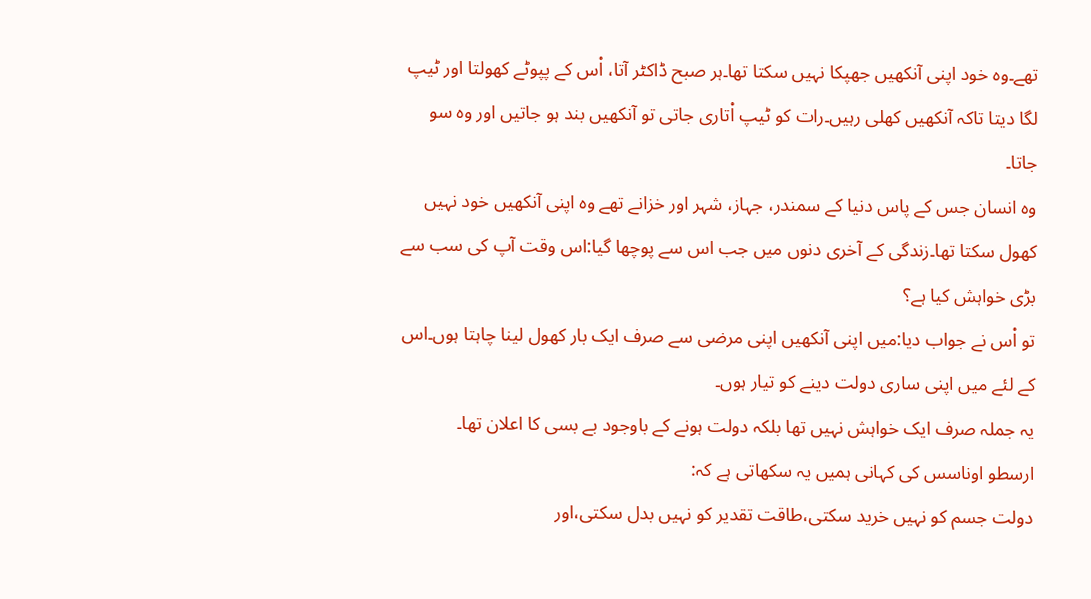تھے۔وہ خود اپنی آنکھیں جھپکا نہیں سکتا تھا۔ہر صبح ڈاکٹر آتا، اْس کے پپوٹے کھولتا اور ٹیپ لگا دیتا تاکہ آنکھیں کھلی رہیں۔رات کو ٹیپ اْتاری جاتی تو آنکھیں بند ہو جاتیں اور وہ سو جاتا۔
وہ انسان جس کے پاس دنیا کے سمندر، جہاز، شہر اور خزانے تھے وہ اپنی آنکھیں خود نہیں کھول سکتا تھا۔زندگی کے آخری دنوں میں جب اس سے پوچھا گیا:اس وقت آپ کی سب سے بڑی خواہش کیا ہے؟
تو اْس نے جواب دیا:میں اپنی آنکھیں اپنی مرضی سے صرف ایک بار کھول لینا چاہتا ہوں۔اس کے لئے میں اپنی ساری دولت دینے کو تیار ہوں۔
یہ جملہ صرف ایک خواہش نہیں تھا بلکہ دولت ہونے کے باوجود بے بسی کا اعلان تھا۔
ارسطو اوناسس کی کہانی ہمیں یہ سکھاتی ہے کہ:
دولت جسم کو نہیں خرید سکتی،طاقت تقدیر کو نہیں بدل سکتی،اور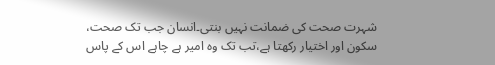شہرت صحت کی ضمانت نہیں بنتی۔انسان جب تک صحت، سکون اور اختیار رکھتا ہے،تب تک وہ امیر ہے چاہے اس کے پاس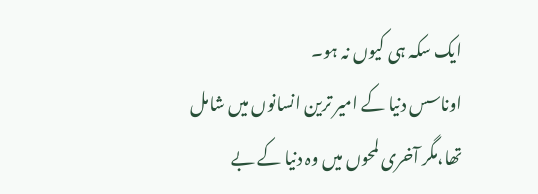ایک سکہ ہی کیوں نہ ہو۔
اوناسس دنیا کے امیر ترین انسانوں میں شامل تھا،مگر آخری لمحوں میں وہ دنیا کے بے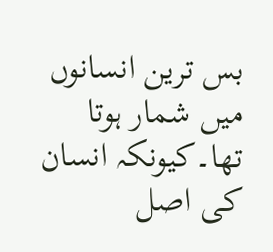بس ترین انسانوں میں شمار ہوتا تھا۔کیونکہ انسان کی اصل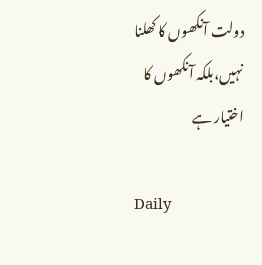دولت آنکھوں کا کھلنا نہیں،بلکہ آنکھوں کا اختیار ہے

Daily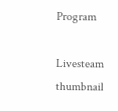Program

Livesteam thumbnail